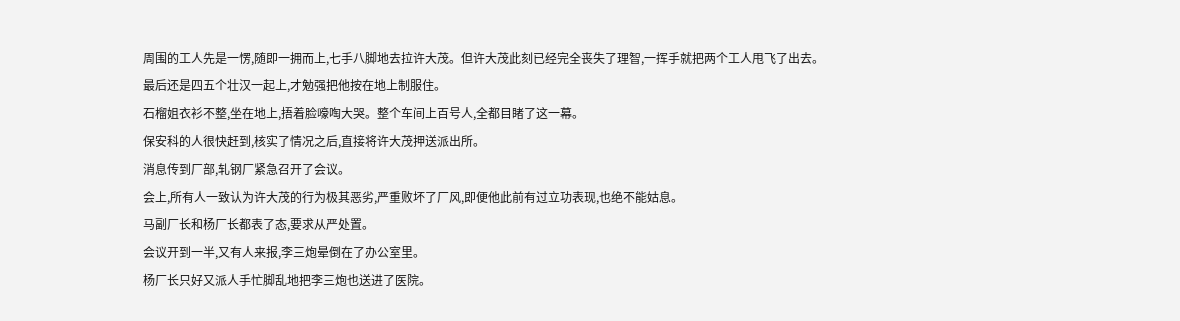周围的工人先是一愣,随即一拥而上,七手八脚地去拉许大茂。但许大茂此刻已经完全丧失了理智,一挥手就把两个工人甩飞了出去。
最后还是四五个壮汉一起上,才勉强把他按在地上制服住。
石榴姐衣衫不整,坐在地上,捂着脸嚎啕大哭。整个车间上百号人,全都目睹了这一幕。
保安科的人很快赶到,核实了情况之后,直接将许大茂押送派出所。
消息传到厂部,轧钢厂紧急召开了会议。
会上,所有人一致认为许大茂的行为极其恶劣,严重败坏了厂风,即便他此前有过立功表现,也绝不能姑息。
马副厂长和杨厂长都表了态,要求从严处置。
会议开到一半,又有人来报,李三炮晕倒在了办公室里。
杨厂长只好又派人手忙脚乱地把李三炮也送进了医院。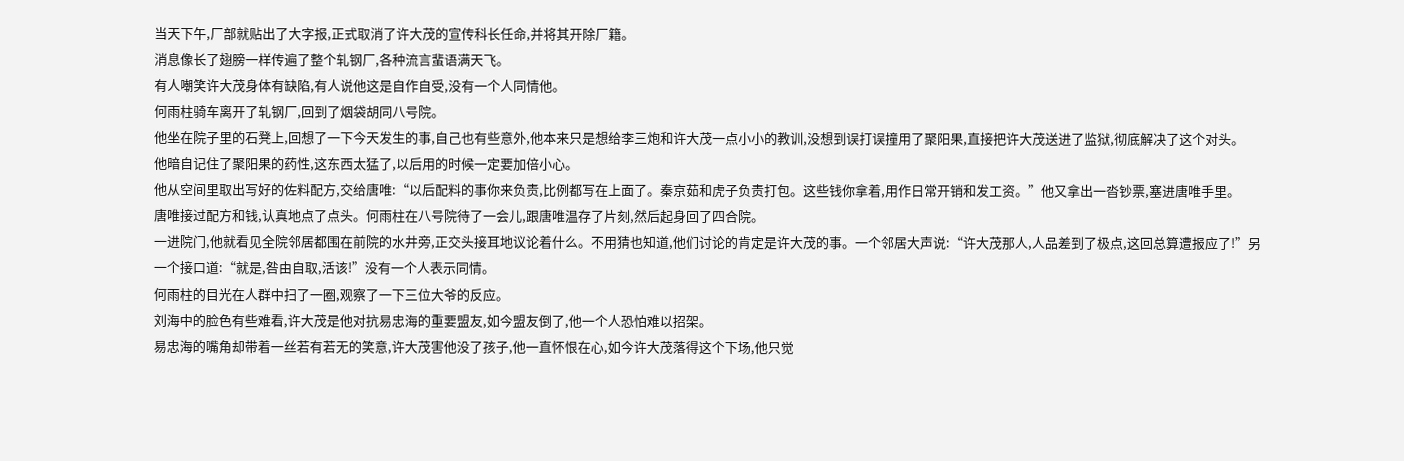当天下午,厂部就贴出了大字报,正式取消了许大茂的宣传科长任命,并将其开除厂籍。
消息像长了翅膀一样传遍了整个轧钢厂,各种流言蜚语满天飞。
有人嘲笑许大茂身体有缺陷,有人说他这是自作自受,没有一个人同情他。
何雨柱骑车离开了轧钢厂,回到了烟袋胡同八号院。
他坐在院子里的石凳上,回想了一下今天发生的事,自己也有些意外,他本来只是想给李三炮和许大茂一点小小的教训,没想到误打误撞用了聚阳果,直接把许大茂送进了监狱,彻底解决了这个对头。
他暗自记住了聚阳果的药性,这东西太猛了,以后用的时候一定要加倍小心。
他从空间里取出写好的佐料配方,交给唐唯:“以后配料的事你来负责,比例都写在上面了。秦京茹和虎子负责打包。这些钱你拿着,用作日常开销和发工资。”他又拿出一沓钞票,塞进唐唯手里。
唐唯接过配方和钱,认真地点了点头。何雨柱在八号院待了一会儿,跟唐唯温存了片刻,然后起身回了四合院。
一进院门,他就看见全院邻居都围在前院的水井旁,正交头接耳地议论着什么。不用猜也知道,他们讨论的肯定是许大茂的事。一个邻居大声说:“许大茂那人,人品差到了极点,这回总算遭报应了!”另一个接口道:“就是,咎由自取,活该!”没有一个人表示同情。
何雨柱的目光在人群中扫了一圈,观察了一下三位大爷的反应。
刘海中的脸色有些难看,许大茂是他对抗易忠海的重要盟友,如今盟友倒了,他一个人恐怕难以招架。
易忠海的嘴角却带着一丝若有若无的笑意,许大茂害他没了孩子,他一直怀恨在心,如今许大茂落得这个下场,他只觉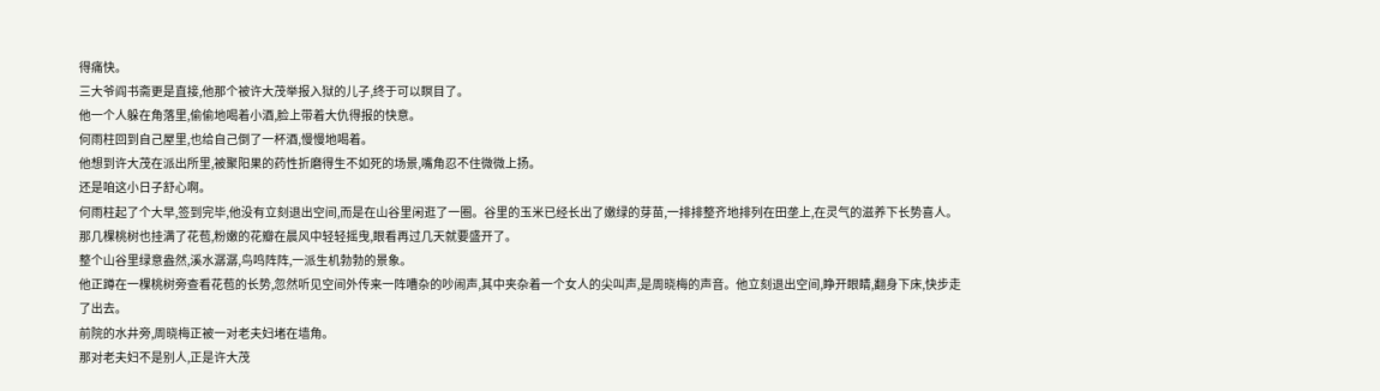得痛快。
三大爷阎书斋更是直接,他那个被许大茂举报入狱的儿子,终于可以瞑目了。
他一个人躲在角落里,偷偷地喝着小酒,脸上带着大仇得报的快意。
何雨柱回到自己屋里,也给自己倒了一杯酒,慢慢地喝着。
他想到许大茂在派出所里,被聚阳果的药性折磨得生不如死的场景,嘴角忍不住微微上扬。
还是咱这小日子舒心啊。
何雨柱起了个大早,签到完毕,他没有立刻退出空间,而是在山谷里闲逛了一圈。谷里的玉米已经长出了嫩绿的芽苗,一排排整齐地排列在田垄上,在灵气的滋养下长势喜人。
那几棵桃树也挂满了花苞,粉嫩的花瓣在晨风中轻轻摇曳,眼看再过几天就要盛开了。
整个山谷里绿意盎然,溪水潺潺,鸟鸣阵阵,一派生机勃勃的景象。
他正蹲在一棵桃树旁查看花苞的长势,忽然听见空间外传来一阵嘈杂的吵闹声,其中夹杂着一个女人的尖叫声,是周晓梅的声音。他立刻退出空间,睁开眼睛,翻身下床,快步走了出去。
前院的水井旁,周晓梅正被一对老夫妇堵在墙角。
那对老夫妇不是别人,正是许大茂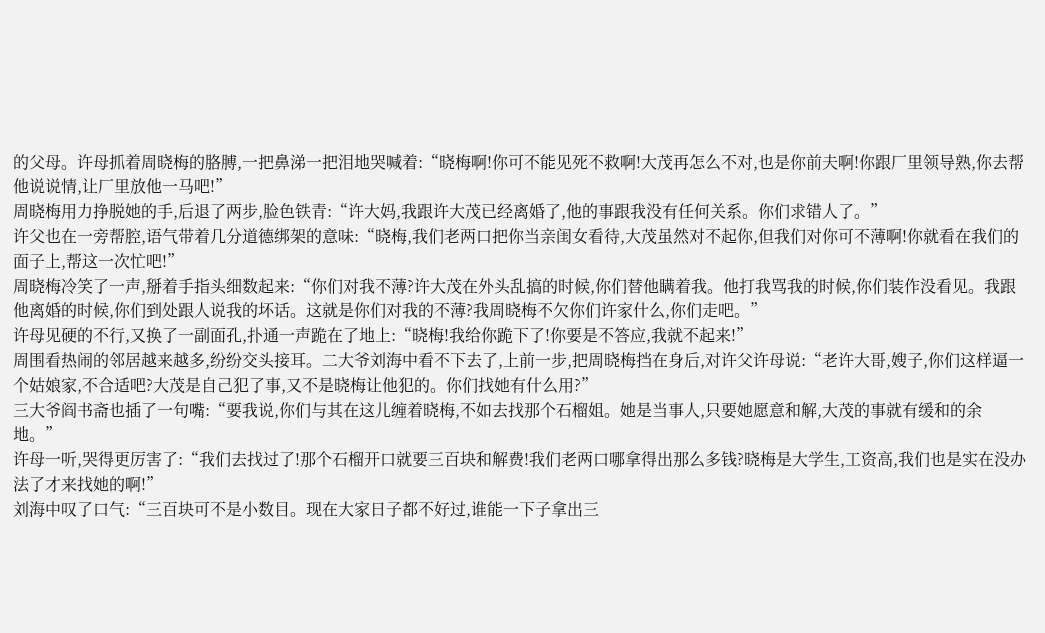的父母。许母抓着周晓梅的胳膊,一把鼻涕一把泪地哭喊着:“晓梅啊!你可不能见死不救啊!大茂再怎么不对,也是你前夫啊!你跟厂里领导熟,你去帮他说说情,让厂里放他一马吧!”
周晓梅用力挣脱她的手,后退了两步,脸色铁青:“许大妈,我跟许大茂已经离婚了,他的事跟我没有任何关系。你们求错人了。”
许父也在一旁帮腔,语气带着几分道德绑架的意味:“晓梅,我们老两口把你当亲闺女看待,大茂虽然对不起你,但我们对你可不薄啊!你就看在我们的面子上,帮这一次忙吧!”
周晓梅冷笑了一声,掰着手指头细数起来:“你们对我不薄?许大茂在外头乱搞的时候,你们替他瞒着我。他打我骂我的时候,你们装作没看见。我跟他离婚的时候,你们到处跟人说我的坏话。这就是你们对我的不薄?我周晓梅不欠你们许家什么,你们走吧。”
许母见硬的不行,又换了一副面孔,扑通一声跪在了地上:“晓梅!我给你跪下了!你要是不答应,我就不起来!”
周围看热闹的邻居越来越多,纷纷交头接耳。二大爷刘海中看不下去了,上前一步,把周晓梅挡在身后,对许父许母说:“老许大哥,嫂子,你们这样逼一个姑娘家,不合适吧?大茂是自己犯了事,又不是晓梅让他犯的。你们找她有什么用?”
三大爷阎书斋也插了一句嘴:“要我说,你们与其在这儿缠着晓梅,不如去找那个石榴姐。她是当事人,只要她愿意和解,大茂的事就有缓和的余地。”
许母一听,哭得更厉害了:“我们去找过了!那个石榴开口就要三百块和解费!我们老两口哪拿得出那么多钱?晓梅是大学生,工资高,我们也是实在没办法了才来找她的啊!”
刘海中叹了口气:“三百块可不是小数目。现在大家日子都不好过,谁能一下子拿出三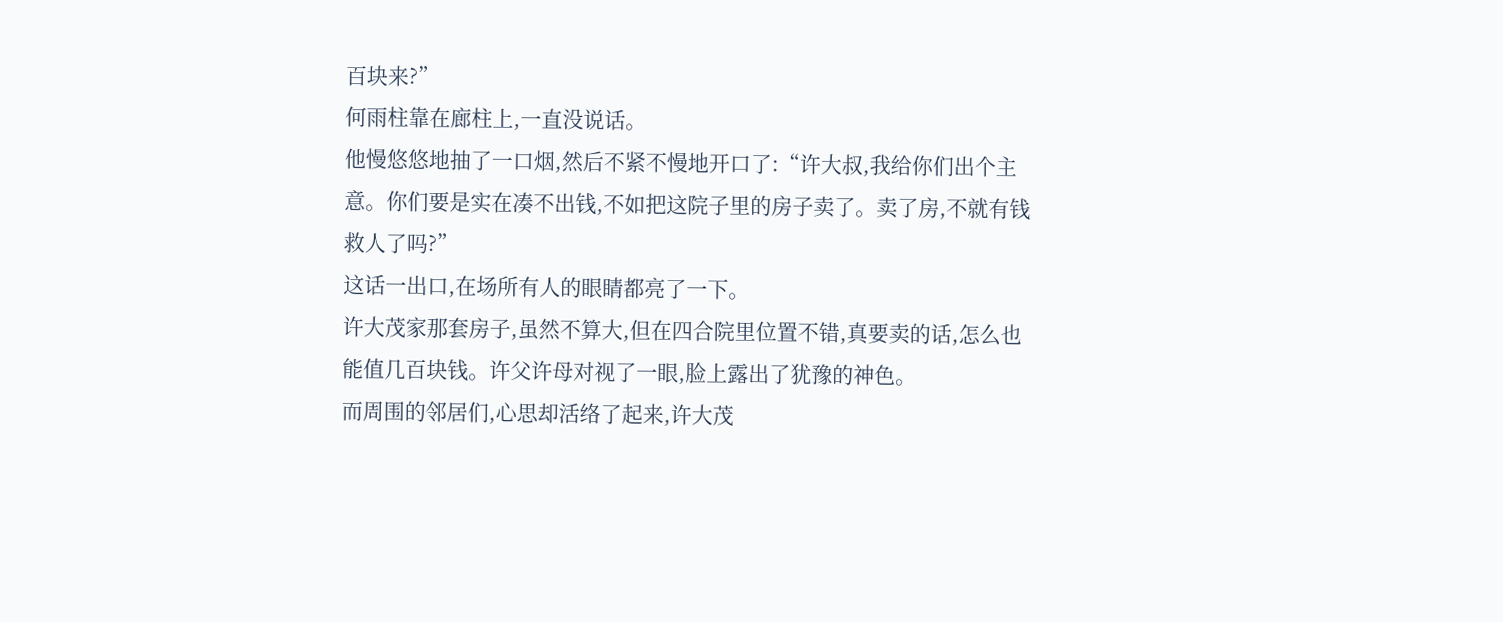百块来?”
何雨柱靠在廊柱上,一直没说话。
他慢悠悠地抽了一口烟,然后不紧不慢地开口了:“许大叔,我给你们出个主意。你们要是实在凑不出钱,不如把这院子里的房子卖了。卖了房,不就有钱救人了吗?”
这话一出口,在场所有人的眼睛都亮了一下。
许大茂家那套房子,虽然不算大,但在四合院里位置不错,真要卖的话,怎么也能值几百块钱。许父许母对视了一眼,脸上露出了犹豫的神色。
而周围的邻居们,心思却活络了起来,许大茂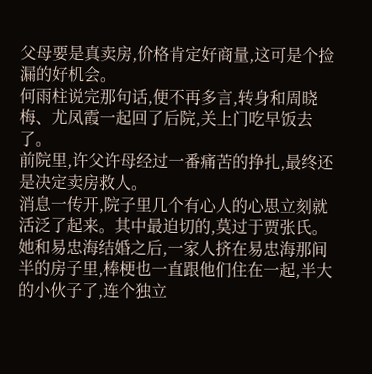父母要是真卖房,价格肯定好商量,这可是个捡漏的好机会。
何雨柱说完那句话,便不再多言,转身和周晓梅、尤凤霞一起回了后院,关上门吃早饭去了。
前院里,许父许母经过一番痛苦的挣扎,最终还是决定卖房救人。
消息一传开,院子里几个有心人的心思立刻就活泛了起来。其中最迫切的,莫过于贾张氏。
她和易忠海结婚之后,一家人挤在易忠海那间半的房子里,棒梗也一直跟他们住在一起,半大的小伙子了,连个独立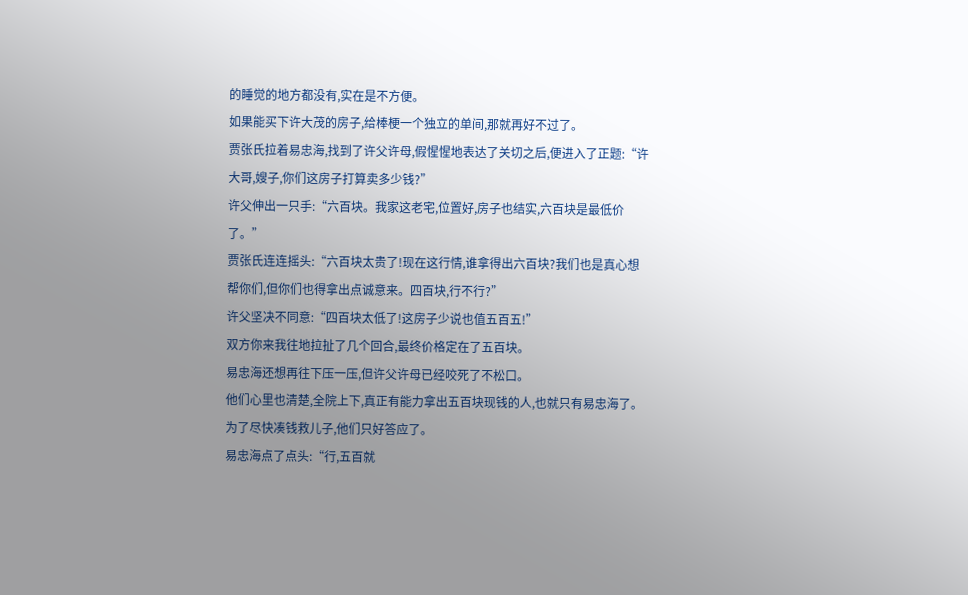的睡觉的地方都没有,实在是不方便。
如果能买下许大茂的房子,给棒梗一个独立的单间,那就再好不过了。
贾张氏拉着易忠海,找到了许父许母,假惺惺地表达了关切之后,便进入了正题:“许大哥,嫂子,你们这房子打算卖多少钱?”
许父伸出一只手:“六百块。我家这老宅,位置好,房子也结实,六百块是最低价了。”
贾张氏连连摇头:“六百块太贵了!现在这行情,谁拿得出六百块?我们也是真心想帮你们,但你们也得拿出点诚意来。四百块,行不行?”
许父坚决不同意:“四百块太低了!这房子少说也值五百五!”
双方你来我往地拉扯了几个回合,最终价格定在了五百块。
易忠海还想再往下压一压,但许父许母已经咬死了不松口。
他们心里也清楚,全院上下,真正有能力拿出五百块现钱的人,也就只有易忠海了。
为了尽快凑钱救儿子,他们只好答应了。
易忠海点了点头:“行,五百就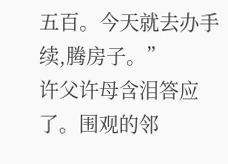五百。今天就去办手续,腾房子。”
许父许母含泪答应了。围观的邻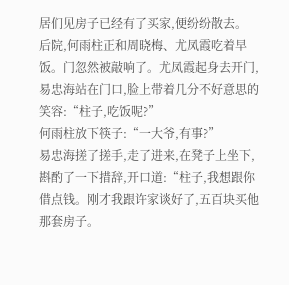居们见房子已经有了买家,便纷纷散去。
后院,何雨柱正和周晓梅、尤凤霞吃着早饭。门忽然被敲响了。尤凤霞起身去开门,易忠海站在门口,脸上带着几分不好意思的笑容:“柱子,吃饭呢?”
何雨柱放下筷子:“一大爷,有事?”
易忠海搓了搓手,走了进来,在凳子上坐下,斟酌了一下措辞,开口道:“柱子,我想跟你借点钱。刚才我跟许家谈好了,五百块买他那套房子。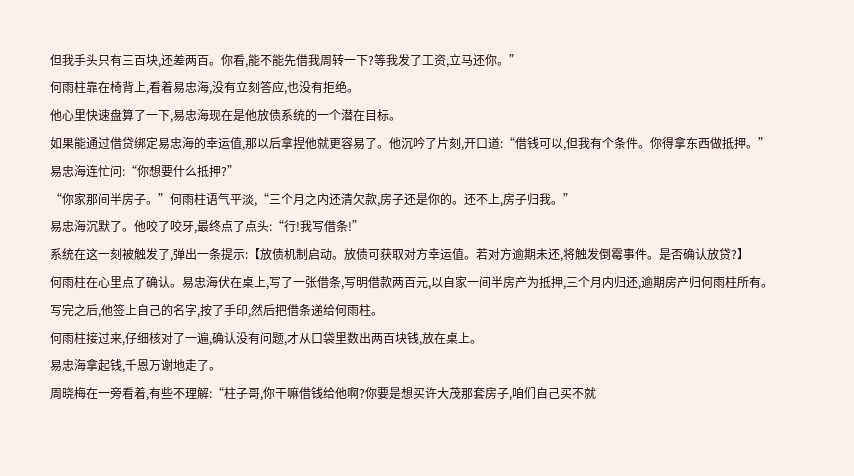但我手头只有三百块,还差两百。你看,能不能先借我周转一下?等我发了工资,立马还你。”
何雨柱靠在椅背上,看着易忠海,没有立刻答应,也没有拒绝。
他心里快速盘算了一下,易忠海现在是他放债系统的一个潜在目标。
如果能通过借贷绑定易忠海的幸运值,那以后拿捏他就更容易了。他沉吟了片刻,开口道:“借钱可以,但我有个条件。你得拿东西做抵押。”
易忠海连忙问:“你想要什么抵押?”
“你家那间半房子。”何雨柱语气平淡,“三个月之内还清欠款,房子还是你的。还不上,房子归我。”
易忠海沉默了。他咬了咬牙,最终点了点头:“行!我写借条!”
系统在这一刻被触发了,弹出一条提示:【放债机制启动。放债可获取对方幸运值。若对方逾期未还,将触发倒霉事件。是否确认放贷?】
何雨柱在心里点了确认。易忠海伏在桌上,写了一张借条,写明借款两百元,以自家一间半房产为抵押,三个月内归还,逾期房产归何雨柱所有。
写完之后,他签上自己的名字,按了手印,然后把借条递给何雨柱。
何雨柱接过来,仔细核对了一遍,确认没有问题,才从口袋里数出两百块钱,放在桌上。
易忠海拿起钱,千恩万谢地走了。
周晓梅在一旁看着,有些不理解:“柱子哥,你干嘛借钱给他啊?你要是想买许大茂那套房子,咱们自己买不就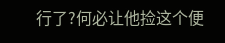行了?何必让他捡这个便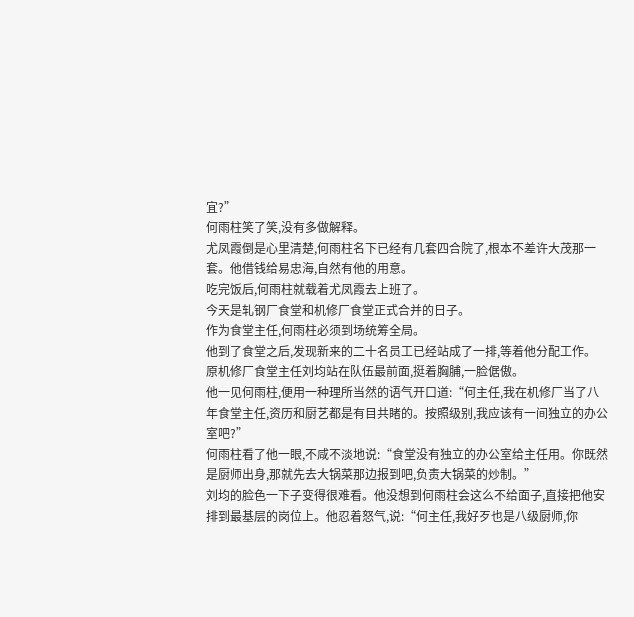宜?”
何雨柱笑了笑,没有多做解释。
尤凤霞倒是心里清楚,何雨柱名下已经有几套四合院了,根本不差许大茂那一套。他借钱给易忠海,自然有他的用意。
吃完饭后,何雨柱就载着尤凤霞去上班了。
今天是轧钢厂食堂和机修厂食堂正式合并的日子。
作为食堂主任,何雨柱必须到场统筹全局。
他到了食堂之后,发现新来的二十名员工已经站成了一排,等着他分配工作。
原机修厂食堂主任刘均站在队伍最前面,挺着胸脯,一脸倨傲。
他一见何雨柱,便用一种理所当然的语气开口道:“何主任,我在机修厂当了八年食堂主任,资历和厨艺都是有目共睹的。按照级别,我应该有一间独立的办公室吧?”
何雨柱看了他一眼,不咸不淡地说:“食堂没有独立的办公室给主任用。你既然是厨师出身,那就先去大锅菜那边报到吧,负责大锅菜的炒制。”
刘均的脸色一下子变得很难看。他没想到何雨柱会这么不给面子,直接把他安排到最基层的岗位上。他忍着怒气,说:“何主任,我好歹也是八级厨师,你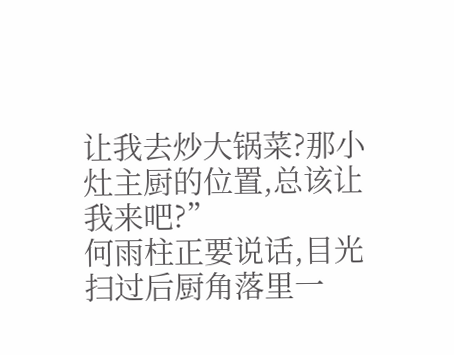让我去炒大锅菜?那小灶主厨的位置,总该让我来吧?”
何雨柱正要说话,目光扫过后厨角落里一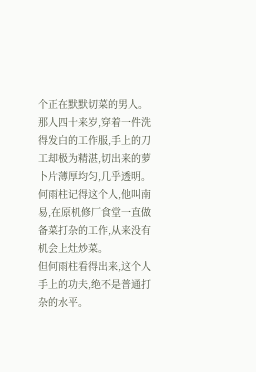个正在默默切菜的男人。
那人四十来岁,穿着一件洗得发白的工作服,手上的刀工却极为精湛,切出来的萝卜片薄厚均匀,几乎透明。
何雨柱记得这个人,他叫南易,在原机修厂食堂一直做备菜打杂的工作,从来没有机会上灶炒菜。
但何雨柱看得出来,这个人手上的功夫,绝不是普通打杂的水平。